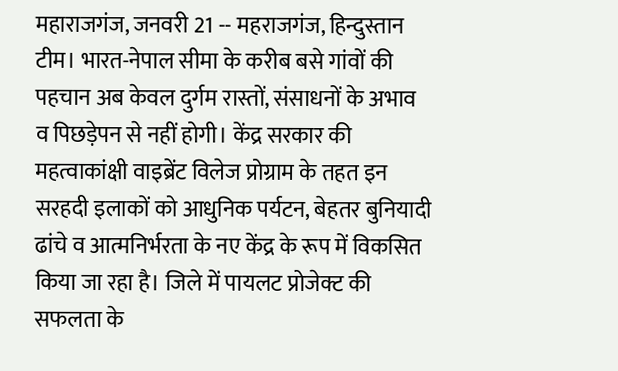महाराजगंज, जनवरी 21 -- महराजगंज, हिन्दुस्तान टीम। भारत-नेपाल सीमा के करीब बसे गांवों की पहचान अब केवल दुर्गम रास्तों, संसाधनों के अभाव व पिछड़ेपन से नहीं होगी। केंद्र सरकार की महत्वाकांक्षी वाइब्रेंट विलेज प्रोग्राम के तहत इन सरहदी इलाकों को आधुनिक पर्यटन, बेहतर बुनियादी ढांचे व आत्मनिर्भरता के नए केंद्र के रूप में विकसित किया जा रहा है। जिले में पायलट प्रोजेक्ट की सफलता के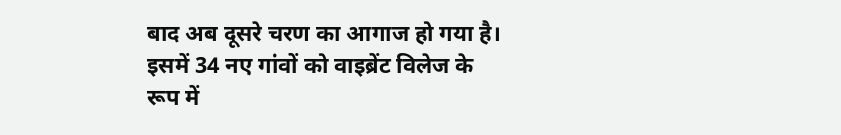बाद अब दूसरे चरण का आगाज हो गया है। इसमें 34 नए गांवों को वाइब्रेंट विलेज के रूप में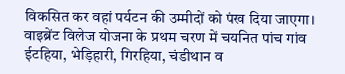विकसित कर वहां पर्यटन की उम्मीदों को पंख दिया जाएगा। वाइब्रेंट विलेज योजना के प्रथम चरण में चयनित पांच गांव ईटहिया, भेड़िहारी, गिरहिया, चंडीथान व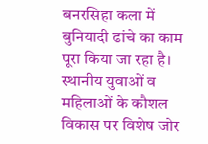बनरसिहा कला में बुनियादी ढांचे का काम पूरा किया जा रहा है। स्थानीय युवाओं व महिलाओं के कौशल विकास पर विशेष जोर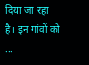दिया जा रहा है। इन गांवों को ...